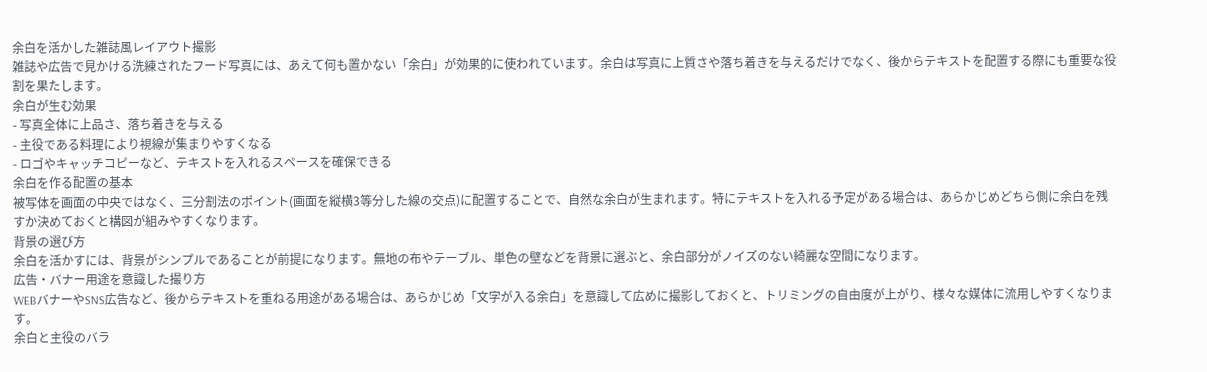余白を活かした雑誌風レイアウト撮影
雑誌や広告で見かける洗練されたフード写真には、あえて何も置かない「余白」が効果的に使われています。余白は写真に上質さや落ち着きを与えるだけでなく、後からテキストを配置する際にも重要な役割を果たします。
余白が生む効果
- 写真全体に上品さ、落ち着きを与える
- 主役である料理により視線が集まりやすくなる
- ロゴやキャッチコピーなど、テキストを入れるスペースを確保できる
余白を作る配置の基本
被写体を画面の中央ではなく、三分割法のポイント(画面を縦横3等分した線の交点)に配置することで、自然な余白が生まれます。特にテキストを入れる予定がある場合は、あらかじめどちら側に余白を残すか決めておくと構図が組みやすくなります。
背景の選び方
余白を活かすには、背景がシンプルであることが前提になります。無地の布やテーブル、単色の壁などを背景に選ぶと、余白部分がノイズのない綺麗な空間になります。
広告・バナー用途を意識した撮り方
WEBバナーやSNS広告など、後からテキストを重ねる用途がある場合は、あらかじめ「文字が入る余白」を意識して広めに撮影しておくと、トリミングの自由度が上がり、様々な媒体に流用しやすくなります。
余白と主役のバラ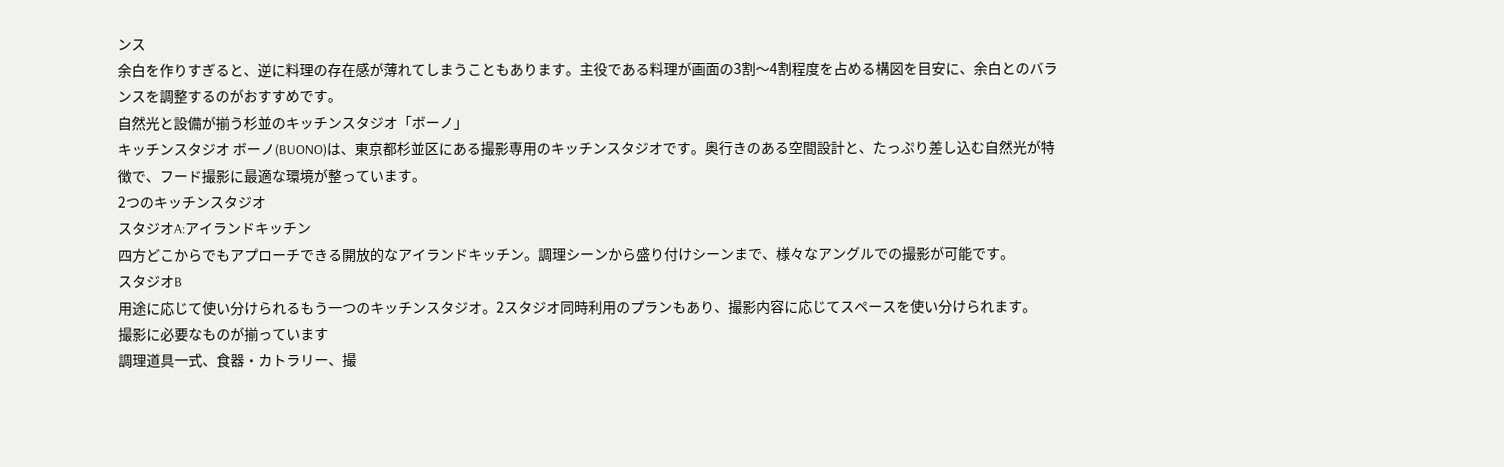ンス
余白を作りすぎると、逆に料理の存在感が薄れてしまうこともあります。主役である料理が画面の3割〜4割程度を占める構図を目安に、余白とのバランスを調整するのがおすすめです。
自然光と設備が揃う杉並のキッチンスタジオ「ボーノ」
キッチンスタジオ ボーノ(BUONO)は、東京都杉並区にある撮影専用のキッチンスタジオです。奥行きのある空間設計と、たっぷり差し込む自然光が特徴で、フード撮影に最適な環境が整っています。
2つのキッチンスタジオ
スタジオA:アイランドキッチン
四方どこからでもアプローチできる開放的なアイランドキッチン。調理シーンから盛り付けシーンまで、様々なアングルでの撮影が可能です。
スタジオB
用途に応じて使い分けられるもう一つのキッチンスタジオ。2スタジオ同時利用のプランもあり、撮影内容に応じてスペースを使い分けられます。
撮影に必要なものが揃っています
調理道具一式、食器・カトラリー、撮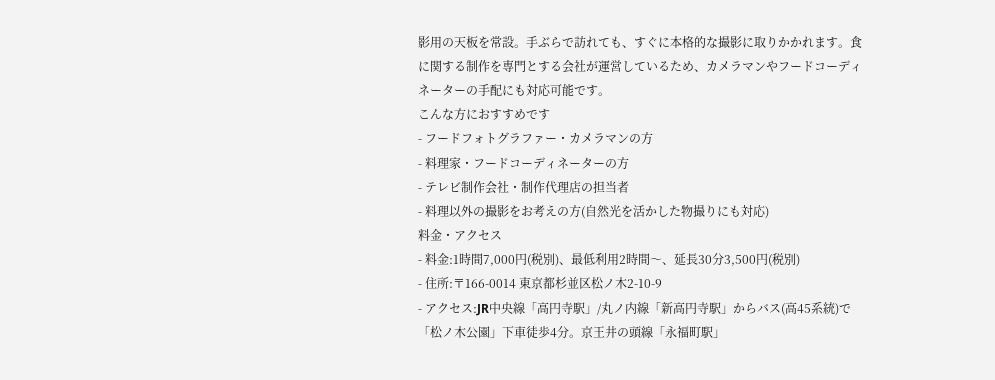影用の天板を常設。手ぶらで訪れても、すぐに本格的な撮影に取りかかれます。食に関する制作を専門とする会社が運営しているため、カメラマンやフードコーディネーターの手配にも対応可能です。
こんな方におすすめです
- フードフォトグラファー・カメラマンの方
- 料理家・フードコーディネーターの方
- テレビ制作会社・制作代理店の担当者
- 料理以外の撮影をお考えの方(自然光を活かした物撮りにも対応)
料金・アクセス
- 料金:1時間7,000円(税別)、最低利用2時間〜、延長30分3,500円(税別)
- 住所:〒166-0014 東京都杉並区松ノ木2-10-9
- アクセス:JR中央線「高円寺駅」/丸ノ内線「新高円寺駅」からバス(高45系統)で「松ノ木公園」下車徒歩4分。京王井の頭線「永福町駅」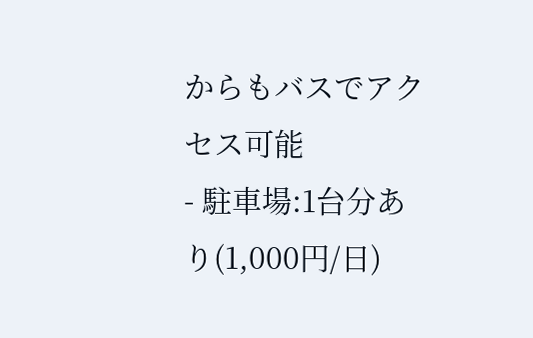からもバスでアクセス可能
- 駐車場:1台分あり(1,000円/日)